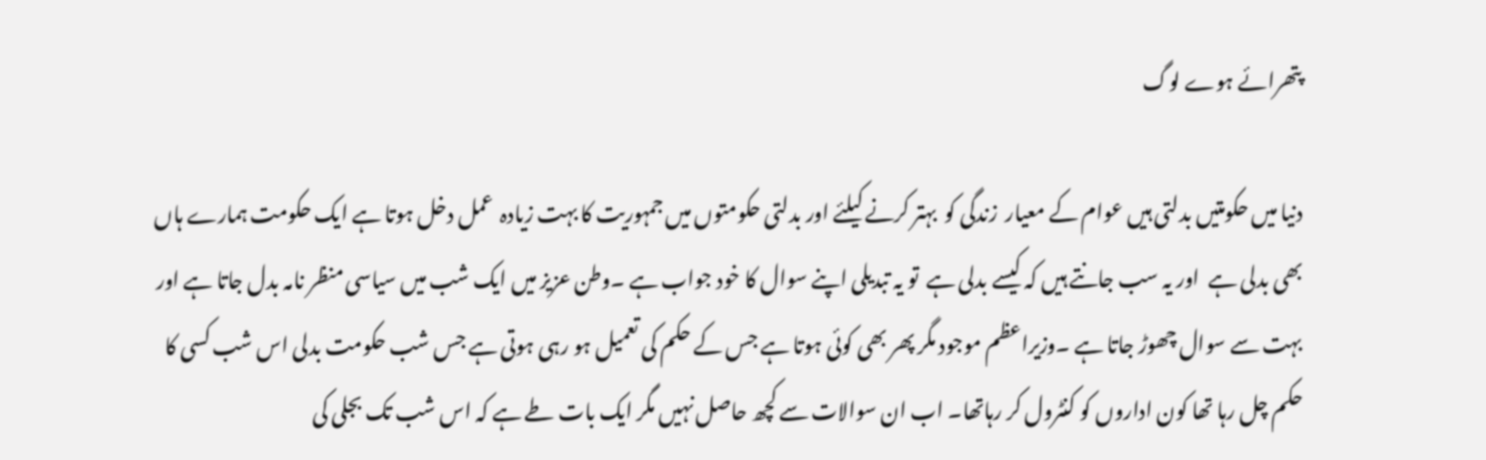پتھرائے ہوے لوگ

دنیا میں حکومتیں بدلتی ہیں عوام کے معیار  زندگی کو  بہتر کرنے کیلئے اور بدلتی حکومتوں میں جمہوریت کا بہت زیادہ  عمل دخل ہوتا ہے ایک حکومت ہمارے ہاں بھی بدلی ہے  اور یہ سب جانتے ہیں کہ کیسے بدلی ہے  تو یہ تبدیلی اپنے سوال کا خود جواب ہے ۔وطن عزیز میں ایک شب میں سیاسی منظر نامہ بدل جاتا ہے اور بہت سے سوال چھوڑ جاتا ہے ۔وزیراعظم موجود مگر پھر بھی کوئی ہوتا ہے جس کے حکم کی تعمیل ہو رہی ہوتی ہے جس شب حکومت بدلی اس شب کسی کا حکم چل رہا تھا کون اداروں کو کنٹرول کر رہاتھا۔ اب ان سوالات سے کچھ حاصل نہیں مگر ایک بات طے ہے کہ اس شب تک بجلی کی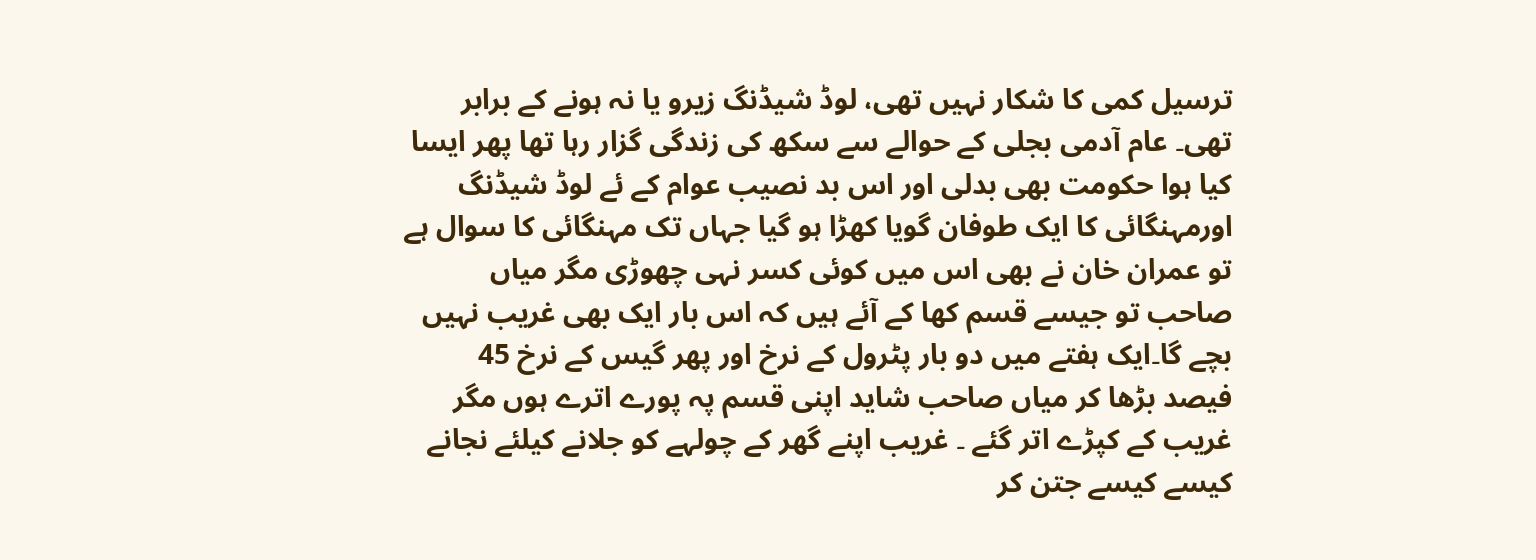ترسیل کمی کا شکار نہیں تھی، لوڈ شیڈنگ زیرو یا نہ ہونے کے برابر تھی۔ عام آدمی بجلی کے حوالے سے سکھ کی زندگی گزار رہا تھا پھر ایسا کیا ہوا حکومت بھی بدلی اور اس بد نصیب عوام کے ئے لوڈ شیڈنگ  اورمہنگائی کا ایک طوفان گویا کھڑا ہو گیا جہاں تک مہنگائی کا سوال ہے تو عمران خان نے بھی اس میں کوئی کسر نہی چھوڑی مگر میاں صاحب تو جیسے قسم کھا کے آئے ہیں کہ اس بار ایک بھی غریب نہیں بچے گا۔ایک ہفتے میں دو بار پٹرول کے نرخ اور پھر گیس کے نرخ 45 فیصد بڑھا کر میاں صاحب شاید اپنی قسم پہ پورے اترے ہوں مگر غریب کے کپڑے اتر گئے ۔ غریب اپنے گھر کے چولہے کو جلانے کیلئے نجانے کیسے کیسے جتن کر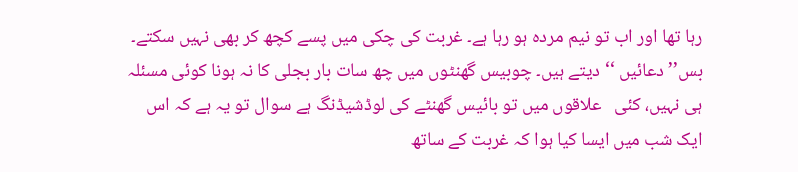رہا تھا اور اب تو نیم مردہ ہو رہا ہے۔ غربت کی چکی میں پسے کچھ کر بھی نہیں سکتے۔ بس’’ دعائیں ‘‘ دیتے ہیں۔ چوبیس گھنٹوں میں چھ سات بار بجلی کا نہ ہونا کوئی مسئلہ ہی نہیں، کئی   علاقوں میں تو بائیس گھنٹے کی لوڈشیڈنگ ہے سوال تو یہ ہے کہ اس ایک شب میں ایسا کیا ہوا کہ غربت کے ساتھ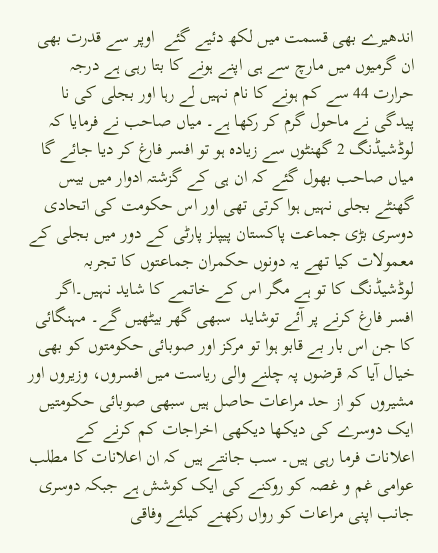اندھیرے بھی قسمت میں لکھ دئیے گئے  اوپر سے قدرت بھی ان گرمیوں میں مارچ سے ہی اپنے ہونے کا بتا رہی ہے درجہ حرارت 44 سے کم ہونے کا نام نہیں لے رہا اور بجلی کی نا پیدگی نے ماحول گرم کر رکھا ہے۔ میاں صاحب نے فرمایا کہ لوڈشیڈنگ 2 گھنٹوں سے زیادہ ہو تو افسر فارغ کر دیا جائے گا میاں صاحب بھول گئے کہ ان ہی کے گزشتہ ادوار میں بیس گھنٹے بجلی نہیں ہوا کرتی تھی اور اس حکومت کی اتحادی دوسری بڑی جماعت پاکستان پیپلز پارٹی کے دور میں بجلی کے معمولات کیا تھے یہ دونوں حکمران جماعتوں کا تجربہ لوڈشیڈنگ کا تو ہے مگر اس کے خاتمے کا شاید نہیں۔اگر   افسر فارغ کرنے پر آئے توشاید  سبھی گھر بیٹھیں گے۔ مہنگائی کا جن اس بار بے قابو ہوا تو مرکز اور صوبائی حکومتوں کو بھی خیال آیا کہ قرضوں پہ چلنے والی ریاست میں افسروں، وزیروں اور مشیروں کو از حد مراعات حاصل ہیں سبھی صوبائی حکومتیں ایک دوسرے کی دیکھا دیکھی اخراجات کم کرنے کے اعلانات فرما رہی ہیں۔ سب جانتے ہیں کہ ان اعلانات کا مطلب عوامی غم و غصہ کو روکنے کی ایک کوشش ہے جبکہ دوسری جانب اپنی مراعات کو رواں رکھنے کیلئے وفاقی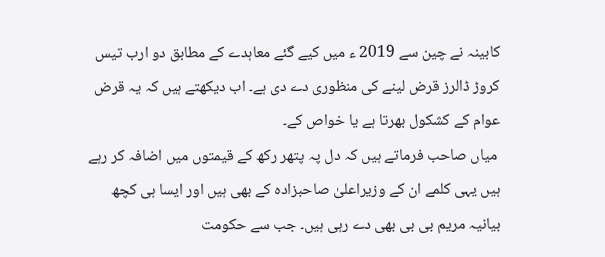کابینہ نے چین سے 2019 ء میں کیے گئے معاہدے کے مطابق دو ارب تیس کروڑ ڈالرز قرض لینے کی منظوری دے دی ہے۔ اب دیکھتے ہیں کہ یہ قرض عوام کے کشکول بھرتا ہے یا خواص کے۔
 میاں صاحب فرماتے ہیں کہ دل پہ پتھر رکھ کے قیمتوں میں اضافہ کر رہے ہیں یہی کلمے ان کے وزیراعلیٰ صاحبزادہ کے بھی ہیں اور ایسا ہی کچھ بیانیہ مریم بی بی بھی دے رہی ہیں۔ جب سے حکومت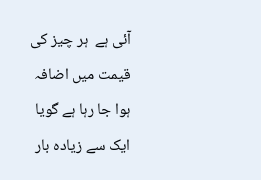آئی ہے  ہر چیز کی قیمت میں اضافہ ہوا جا رہا ہے گویا ایک سے زیادہ بار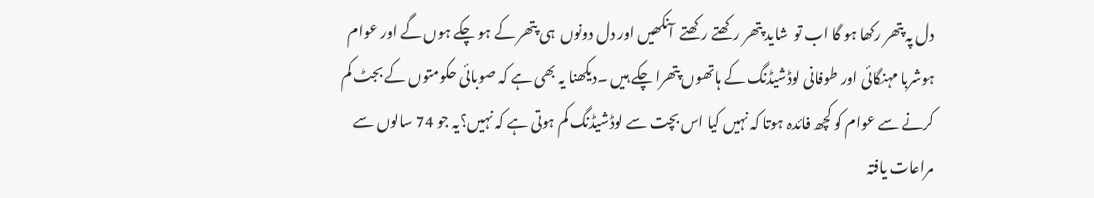دل پہ پتھر رکھا ہو گا اب تو  شاید پتھر رکھتے رکھتے  آنکھیں اور دل دونوں  ہی پتھر کے ہو چکے ہوں گے اور عوام  ہوشربا مہنگائی اور طوفانی لوڈشیڈنگ کے ہاتھوں پتھرا چکے ہیں ۔دیکھنا یہ بھی ہے کہ صوبائی حکومتوں کے بجٹ کم کرنے سے عوام کو کچھ فائدہ ہوتا کہ نہیں کیا اس بچت سے لوڈشیڈنگ کم ہوتی ہے کہ نہیں؟یہ جو 74 سالوں سے مراعات یافتہ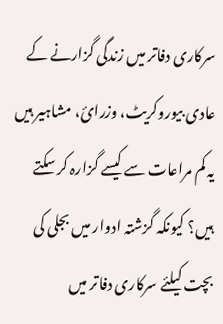سرکاری دفاتر میں زندگی گزارنے کے عادی بیوروکریٹ، وزرائ، مشاہیر ہیں یہ کم مراعات سے کیسے گزارہ کر سکتے ہیں؟ کیونکہ گزشتہ ادوار میں بجلی کی بچت کیلئے سرکاری دفاتر میں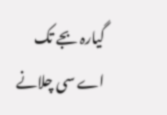گیارہ بجے تک اے سی چلانے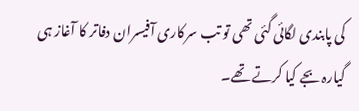کی پابندی لگائی گئی تھی تو تب سرکاری آفیسران دفاتر کا آغاز ہی گیارہ بجے کیا کرتے تھے۔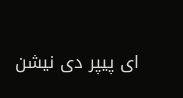ای پیپر دی نیشن